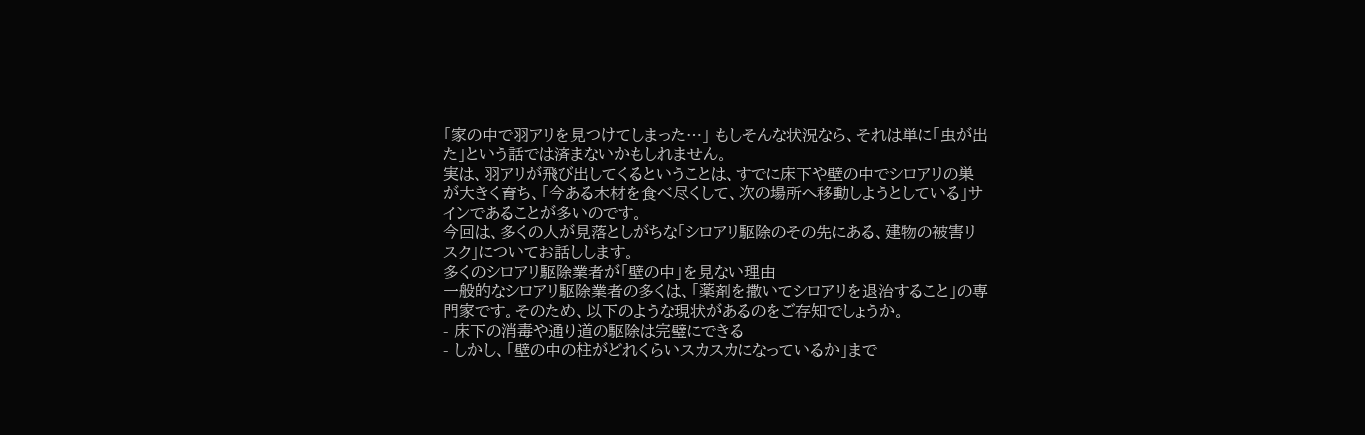「家の中で羽アリを見つけてしまった…」 もしそんな状況なら、それは単に「虫が出た」という話では済まないかもしれません。
実は、羽アリが飛び出してくるということは、すでに床下や壁の中でシロアリの巣が大きく育ち、「今ある木材を食べ尽くして、次の場所へ移動しようとしている」サインであることが多いのです。
今回は、多くの人が見落としがちな「シロアリ駆除のその先にある、建物の被害リスク」についてお話しします。
多くのシロアリ駆除業者が「壁の中」を見ない理由
一般的なシロアリ駆除業者の多くは、「薬剤を撒いてシロアリを退治すること」の専門家です。そのため、以下のような現状があるのをご存知でしょうか。
- 床下の消毒や通り道の駆除は完璧にできる
- しかし、「壁の中の柱がどれくらいスカスカになっているか」まで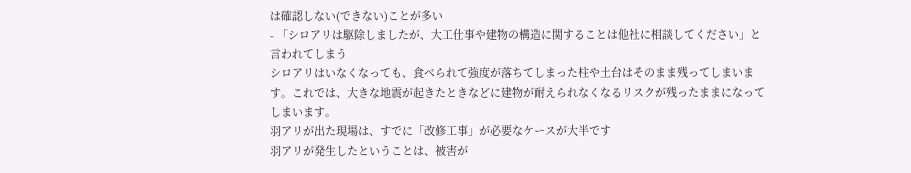は確認しない(できない)ことが多い
- 「シロアリは駆除しましたが、大工仕事や建物の構造に関することは他社に相談してください」と言われてしまう
シロアリはいなくなっても、食べられて強度が落ちてしまった柱や土台はそのまま残ってしまいます。これでは、大きな地震が起きたときなどに建物が耐えられなくなるリスクが残ったままになってしまいます。
羽アリが出た現場は、すでに「改修工事」が必要なケースが大半です
羽アリが発生したということは、被害が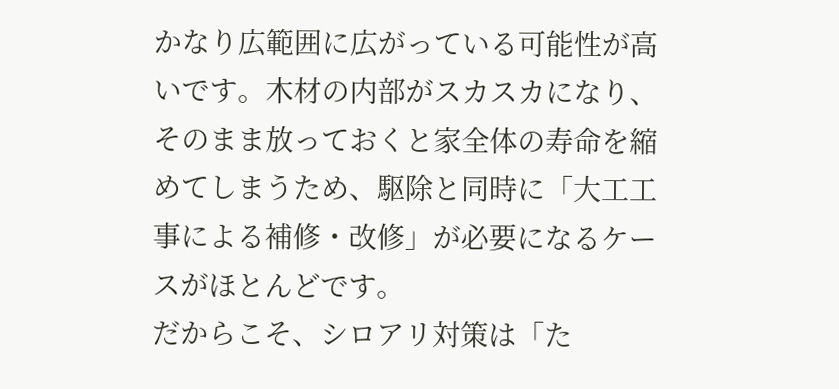かなり広範囲に広がっている可能性が高いです。木材の内部がスカスカになり、そのまま放っておくと家全体の寿命を縮めてしまうため、駆除と同時に「大工工事による補修・改修」が必要になるケースがほとんどです。
だからこそ、シロアリ対策は「た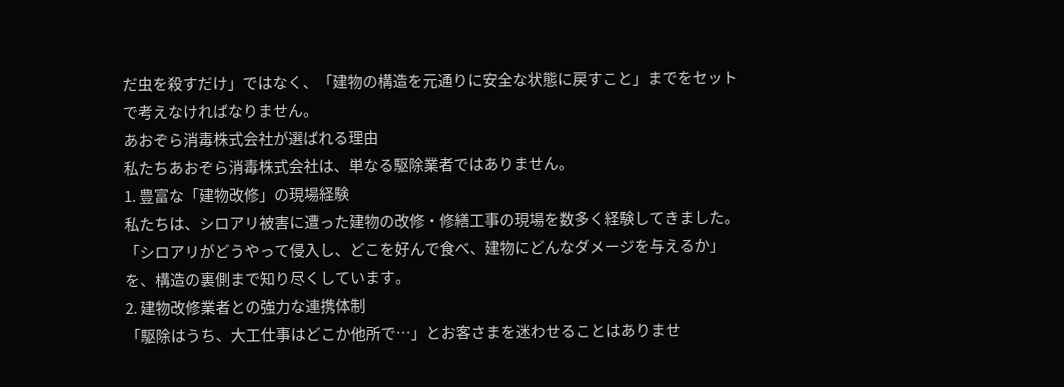だ虫を殺すだけ」ではなく、「建物の構造を元通りに安全な状態に戻すこと」までをセットで考えなければなりません。
あおぞら消毒株式会社が選ばれる理由
私たちあおぞら消毒株式会社は、単なる駆除業者ではありません。
1. 豊富な「建物改修」の現場経験
私たちは、シロアリ被害に遭った建物の改修・修繕工事の現場を数多く経験してきました。「シロアリがどうやって侵入し、どこを好んで食べ、建物にどんなダメージを与えるか」を、構造の裏側まで知り尽くしています。
2. 建物改修業者との強力な連携体制
「駆除はうち、大工仕事はどこか他所で…」とお客さまを迷わせることはありませ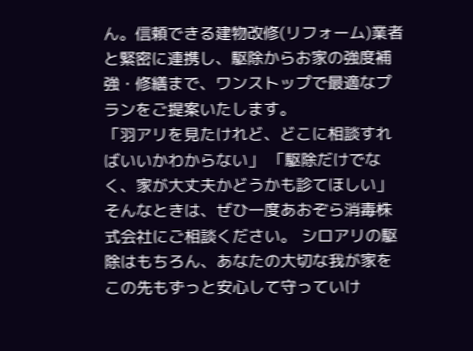ん。信頼できる建物改修(リフォーム)業者と緊密に連携し、駆除からお家の強度補強・修繕まで、ワンストップで最適なプランをご提案いたします。
「羽アリを見たけれど、どこに相談すればいいかわからない」 「駆除だけでなく、家が大丈夫かどうかも診てほしい」
そんなときは、ぜひ一度あおぞら消毒株式会社にご相談ください。 シロアリの駆除はもちろん、あなたの大切な我が家をこの先もずっと安心して守っていけ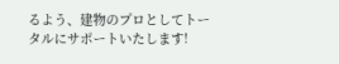るよう、建物のプロとしてトータルにサポートいたします!